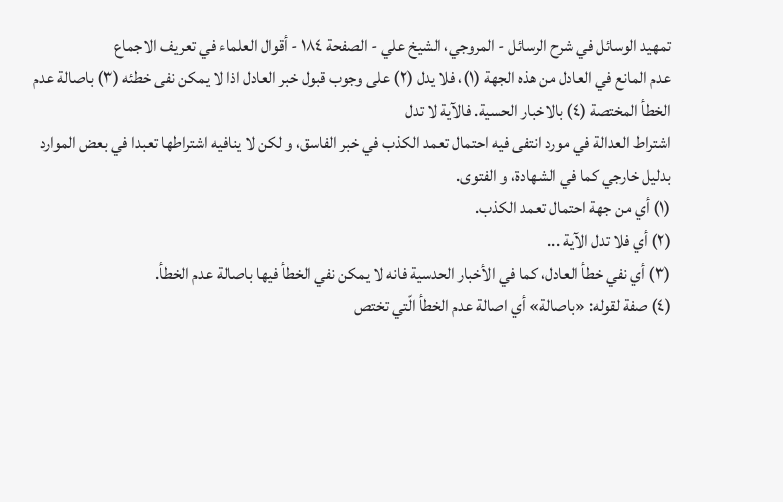تمهيد الوسائل في شرح الرسائل - المروجي، الشيخ علي - الصفحة ١٨٤ - أقوال العلماء في تعريف الاجماع
عدم المانع في العادل من هذه الجهة (١)، فلا يدل (٢) على وجوب قبول خبر العادل اذا لا يمكن نفى خطئه (٣) باصالة عدم الخطأ المختصة (٤) بالاخبار الحسية. فالآية لا تدل
اشتراط العدالة في مورد انتفى فيه احتمال تعمد الكذب في خبر الفاسق، و لكن لا ينافيه اشتراطها تعبدا في بعض الموارد بدليل خارجي كما في الشهادة، و الفتوى.
(١) أي من جهة احتمال تعمد الكذب.
(٢) أي فلا تدل الآية ...
(٣) أي نفي خطأ العادل، كما في الأخبار الحدسية فانه لا يمكن نفي الخطأ فيها باصالة عدم الخطأ.
(٤) صفة لقوله: «باصالة» أي اصالة عدم الخطأ الّتي تختص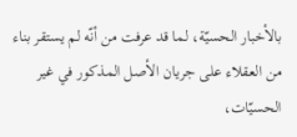بالأخبار الحسيّة، لما قد عرفت من أنّه لم يستقر بناء من العقلاء على جريان الأصل المذكور في غير الحسيّات،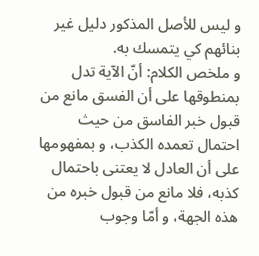و ليس للأصل المذكور دليل غير بنائهم كي يتمسك به.
و ملخص الكلام: أنّ الآية تدل بمنطوقها على أن الفسق مانع من قبول خبر الفاسق من حيث احتمال تعمده الكذب، و بمفهومها على أن العادل لا يعتنى باحتمال كذبه، فلا مانع من قبول خبره من هذه الجهة، و أمّا وجوب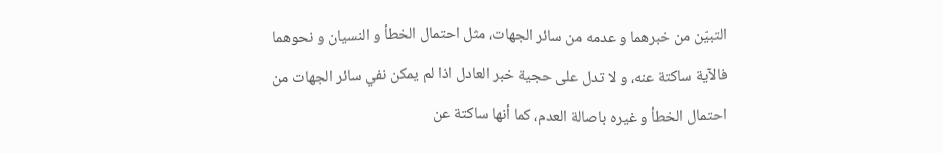التبيّن من خبرهما و عدمه من سائر الجهات، مثل احتمال الخطأ و النسيان و نحوهما فالآية ساكتة عنه، و لا تدل على حجية خبر العادل اذا لم يمكن نفي سائر الجهات من احتمال الخطأ و غيره باصالة العدم، كما أنها ساكتة عن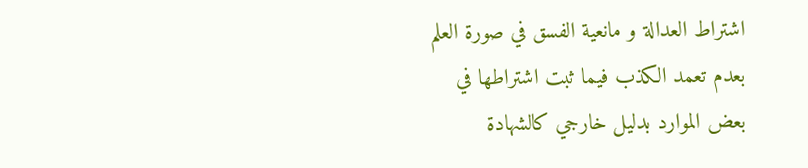اشتراط العدالة و مانعية الفسق في صورة العلم بعدم تعمد الكذب فيما ثبت اشتراطها في بعض الموارد بدليل خارجي كالشهادة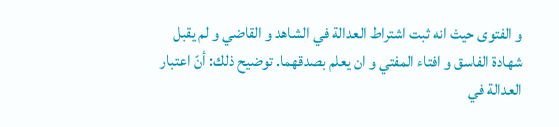و الفتوى حيث انه ثبت اشتراط العدالة في الشاهد و القاضي و لم يقبل شهادة الفاسق و افتاء المفتي و ان يعلم بصدقهما. توضيح ذلك: أنّ اعتبار العدالة في